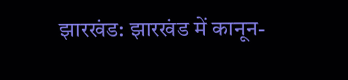झारखंड: झारखंड में कानून-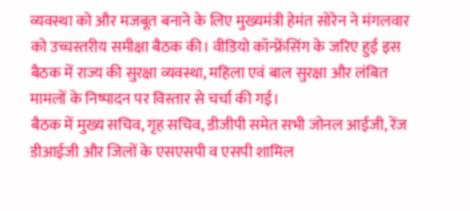व्यवस्था को और मजबूत बनाने के लिए मुख्यमंत्री हेमंत सोरेन ने मंगलवार को उच्चस्तरीय समीक्षा बैठक की। वीडियो कॉन्फ्रेंसिंग के जरिए हुई इस बैठक में राज्य की सुरक्षा व्यवस्था, महिला एवं बाल सुरक्षा और लंबित मामलों के निष्पादन पर विस्तार से चर्चा की गई।
बैठक में मुख्य सचिव, गृह सचिव, डीजीपी समेत सभी जोनल आईजी, रेंज डीआईजी और जिलों के एसएसपी व एसपी शामिल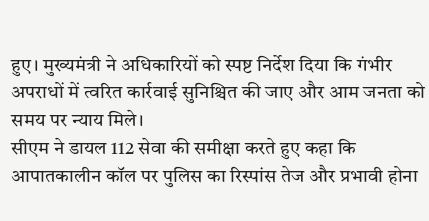हुए। मुख्यमंत्री ने अधिकारियों को स्पष्ट निर्देश दिया कि गंभीर अपराधों में त्वरित कार्रवाई सुनिश्चित की जाए और आम जनता को समय पर न्याय मिले।
सीएम ने डायल 112 सेवा की समीक्षा करते हुए कहा कि आपातकालीन कॉल पर पुलिस का रिस्पांस तेज और प्रभावी होना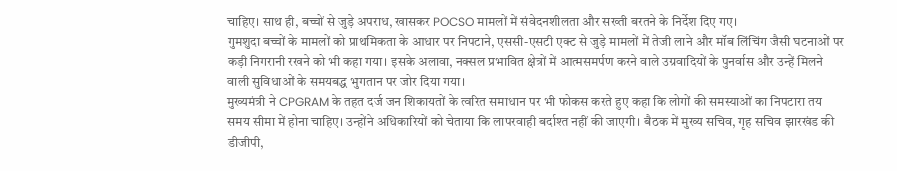चाहिए। साथ ही, बच्चों से जुड़े अपराध, खासकर POCSO मामलों में संवेदनशीलता और सख्ती बरतने के निर्देश दिए गए।
गुमशुदा बच्चों के मामलों को प्राथमिकता के आधार पर निपटाने, एससी-एसटी एक्ट से जुड़े मामलों में तेजी लाने और मॉब लिंचिंग जैसी घटनाओं पर कड़ी निगरानी रखने को भी कहा गया। इसके अलावा, नक्सल प्रभावित क्षेत्रों में आत्मसमर्पण करने वाले उग्रवादियों के पुनर्वास और उन्हें मिलने वाली सुविधाओं के समयबद्ध भुगतान पर जोर दिया गया।
मुख्यमंत्री ने CPGRAM के तहत दर्ज जन शिकायतों के त्वरित समाधान पर भी फोकस करते हुए कहा कि लोगों की समस्याओं का निपटारा तय समय सीमा में होना चाहिए। उन्होंने अधिकारियों को चेताया कि लापरवाही बर्दाश्त नहीं की जाएगी। बैठक में मुख्य सचिव, गृह सचिव झारखंड की डीजीपी,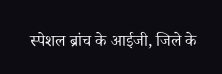स्पेशल ब्रांच के आईजी, जिले के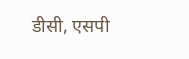डीसी, एसपी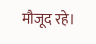मौजूद रहे।